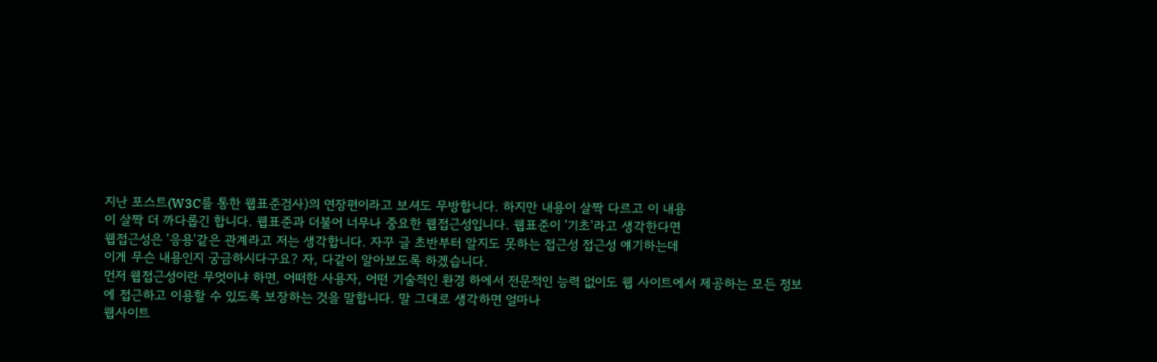지난 포스트(W3C를 통한 웹표준검사)의 연장편이라고 보셔도 무방합니다. 하지만 내용이 살짝 다르고 이 내용
이 살짝 더 까다롭긴 합니다. 웹표준과 더불어 너무나 중요한 웹접근성입니다. 웹표준이 '기초'라고 생각한다면
웹접근성은 '응용'같은 관계라고 저는 생각합니다. 자꾸 글 초반부터 알지도 못하는 접근성 접근성 얘기하는데
이게 무슨 내용인지 궁금하시다구요? 자, 다같이 알아보도록 하겠습니다.
먼저 웹접근성이란 무엇이냐 하면, 어떠한 사용자, 어떤 기술적인 환경 하에서 전문적인 능력 없이도 웹 사이트에서 제공하는 모든 정보에 접근하고 이용할 수 있도록 보장하는 것을 말합니다. 말 그대로 생각하면 얼마나
웹사이트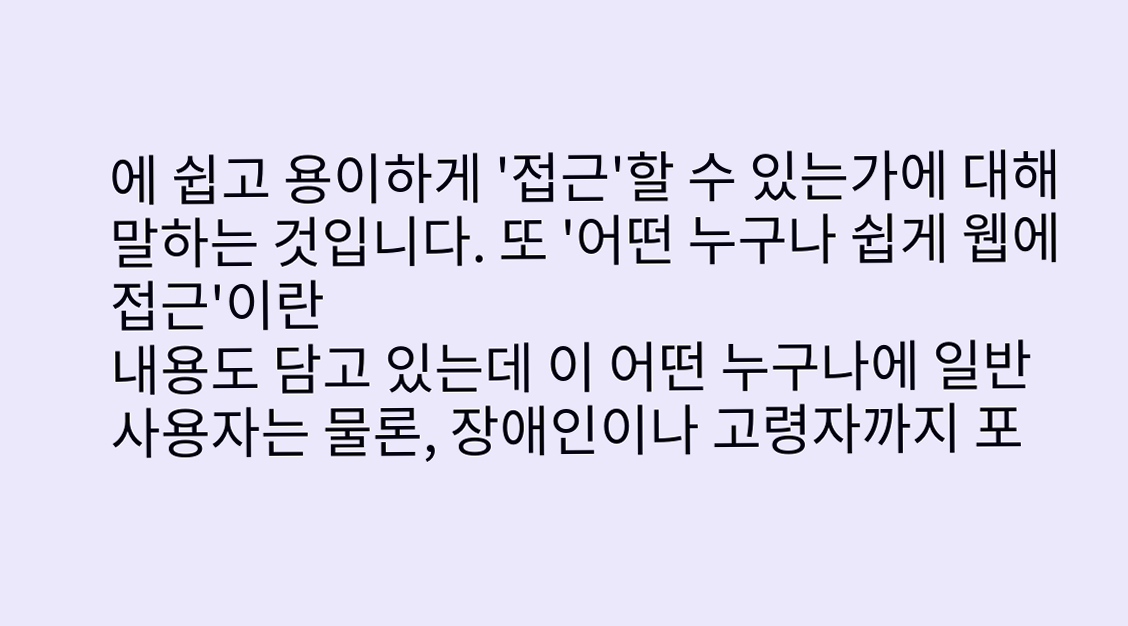에 쉽고 용이하게 '접근'할 수 있는가에 대해 말하는 것입니다. 또 '어떤 누구나 쉽게 웹에 접근'이란
내용도 담고 있는데 이 어떤 누구나에 일반 사용자는 물론, 장애인이나 고령자까지 포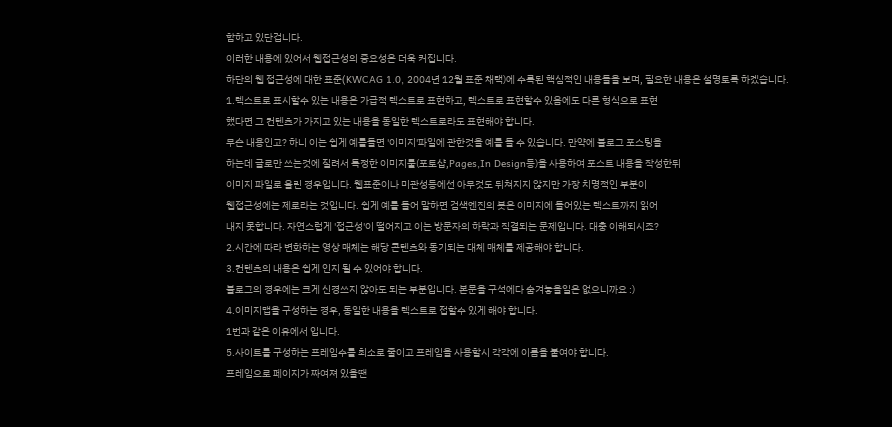함하고 있단겁니다.
이러한 내용에 있어서 웹접근성의 중요성은 더욱 커집니다.
하단의 웹 접근성에 대한 표준(KWCAG 1.0, 2004년 12월 표준 채택)에 수록된 핵심적인 내용들을 보며, 필요한 내용은 설명토록 하겠습니다.
1.텍스트로 표시할수 있는 내용은 가급적 텍스트로 표현하고, 텍스트로 표현할수 있음에도 다른 형식으로 표현
했다면 그 컨텐츠가 가지고 있는 내용을 동일한 텍스트로라도 표현해야 합니다.
무슨 내용인고? 하니 이는 쉽게 예를들면 '이미지'파일에 관한것을 예를 들 수 있습니다. 만약에 블로그 포스팅을
하는데 글로만 쓰는것에 질려서 특정한 이미지툴(포토샵,Pages,In Design등)을 사용하여 포스트 내용을 작성한뒤
이미지 파일로 올린 경우입니다. 웹표준이나 미관성등에선 아무것도 뒤쳐지지 않지만 가장 치명적인 부분이
웹접근성에는 제로라는 것입니다. 쉽게 예를 들어 말하면 검색엔진의 봇은 이미지에 들어있는 텍스트까지 읽어
내지 못합니다. 자연스럽게 '접근성'이 떨어지고 이는 방문자의 하락과 직결되는 문제입니다. 대충 이해되시죠?
2.시간에 따라 변화하는 영상 매체는 해당 콘텐츠와 동기되는 대체 매체를 제공해야 합니다.
3.컨텐츠의 내용은 쉽게 인지 될 수 있어야 합니다.
블로그의 경우에는 크게 신경쓰지 않아도 되는 부분입니다. 본문을 구석에다 숨겨놓을일은 없으니까요 :)
4.이미지맵을 구성하는 경우, 동일한 내용을 텍스트로 접할수 있게 해야 합니다.
1번과 같은 이유에서 입니다.
5.사이트를 구성하는 프레임수를 최소로 줄이고 프레임을 사용할시 각각에 이름을 붙여야 합니다.
프레임으로 페이지가 짜여져 있을땐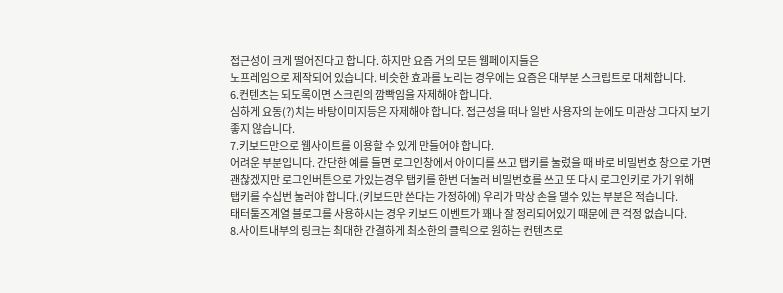접근성이 크게 떨어진다고 합니다. 하지만 요즘 거의 모든 웹페이지들은
노프레임으로 제작되어 있습니다. 비슷한 효과를 노리는 경우에는 요즘은 대부분 스크립트로 대체합니다.
6.컨텐츠는 되도록이면 스크린의 깜빡임을 자제해야 합니다.
심하게 요동(?)치는 바탕이미지등은 자제해야 합니다. 접근성을 떠나 일반 사용자의 눈에도 미관상 그다지 보기
좋지 않습니다.
7.키보드만으로 웹사이트를 이용할 수 있게 만들어야 합니다.
어려운 부분입니다. 간단한 예를 들면 로그인창에서 아이디를 쓰고 탭키를 눌렀을 때 바로 비밀번호 창으로 가면
괜찮겠지만 로그인버튼으로 가있는경우 탭키를 한번 더눌러 비밀번호를 쓰고 또 다시 로그인키로 가기 위해
탭키를 수십번 눌러야 합니다.(키보드만 쓴다는 가정하에) 우리가 막상 손을 댈수 있는 부분은 적습니다.
태터툴즈계열 블로그를 사용하시는 경우 키보드 이벤트가 꽤나 잘 정리되어있기 때문에 큰 걱정 없습니다.
8.사이트내부의 링크는 최대한 간결하게 최소한의 클릭으로 원하는 컨텐츠로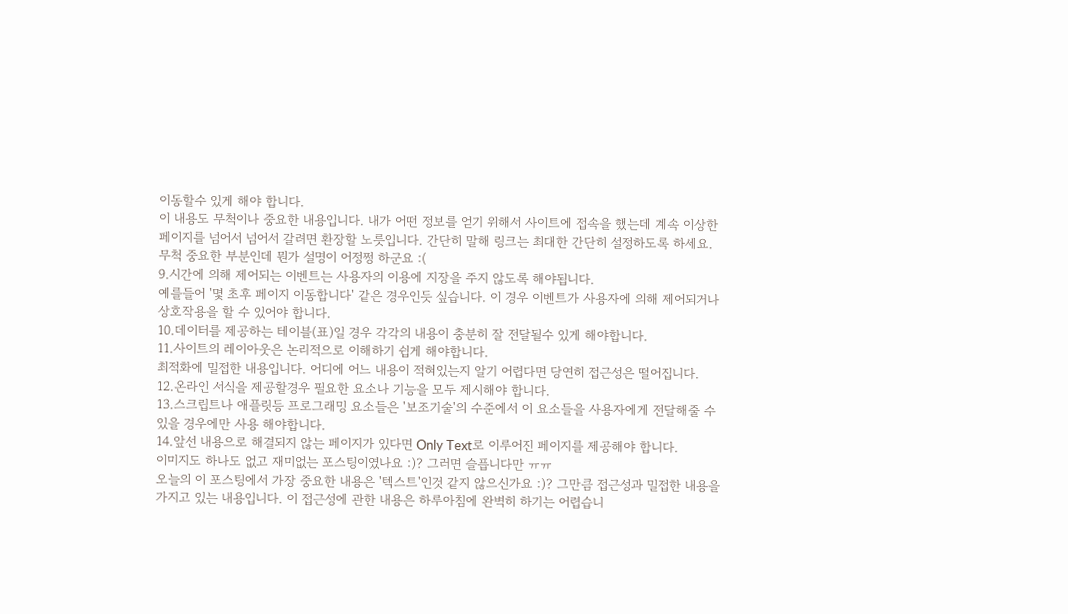이동할수 있게 해야 합니다.
이 내용도 무척이나 중요한 내용입니다. 내가 어떤 정보를 얻기 위해서 사이트에 접속을 했는데 계속 이상한
페이지를 넘어서 넘어서 갈려면 환장할 노릇입니다. 간단히 말해 링크는 최대한 간단히 설정하도록 하세요.
무척 중요한 부분인데 뭔가 설명이 어정쩡 하군요 :(
9.시간에 의해 제어되는 이벤트는 사용자의 이용에 지장을 주지 않도록 해야됩니다.
예를들어 '몇 초후 페이지 이동합니다' 같은 경우인듯 싶습니다. 이 경우 이벤트가 사용자에 의해 제어되거나
상호작용을 할 수 있어야 합니다.
10.데이터를 제공하는 테이블(표)일 경우 각각의 내용이 충분히 잘 전달될수 있게 해야합니다.
11.사이트의 레이아웃은 논리적으로 이해하기 쉽게 해야합니다.
최적화에 밀접한 내용입니다. 어디에 어느 내용이 적혀있는지 알기 어렵다면 당연히 접근성은 떨어집니다.
12.온라인 서식을 제공할경우 필요한 요소나 기능을 모두 제시해야 합니다.
13.스크립트나 애플릿등 프로그래밍 요소들은 '보조기술'의 수준에서 이 요소들을 사용자에게 전달해줄 수
있을 경우에만 사용 해야합니다.
14.앞선 내용으로 해결되지 않는 페이지가 있다면 Only Text로 이루어진 페이지를 제공해야 합니다.
이미지도 하나도 없고 재미없는 포스팅이였나요 :)? 그러면 슬픕니다만 ㅠㅠ
오늘의 이 포스팅에서 가장 중요한 내용은 '텍스트'인것 같지 않으신가요 :)? 그만큼 접근성과 밀접한 내용을
가지고 있는 내용입니다. 이 접근성에 관한 내용은 하루아침에 완벽히 하기는 어렵습니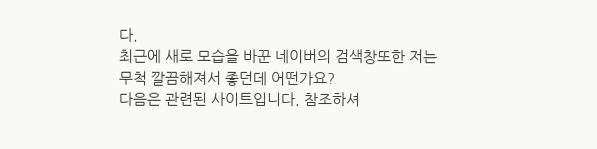다.
최근에 새로 모습을 바꾼 네이버의 검색창또한 저는 무척 깔끔해져서 좋던데 어떤가요?
다음은 관련된 사이트입니다. 참조하셔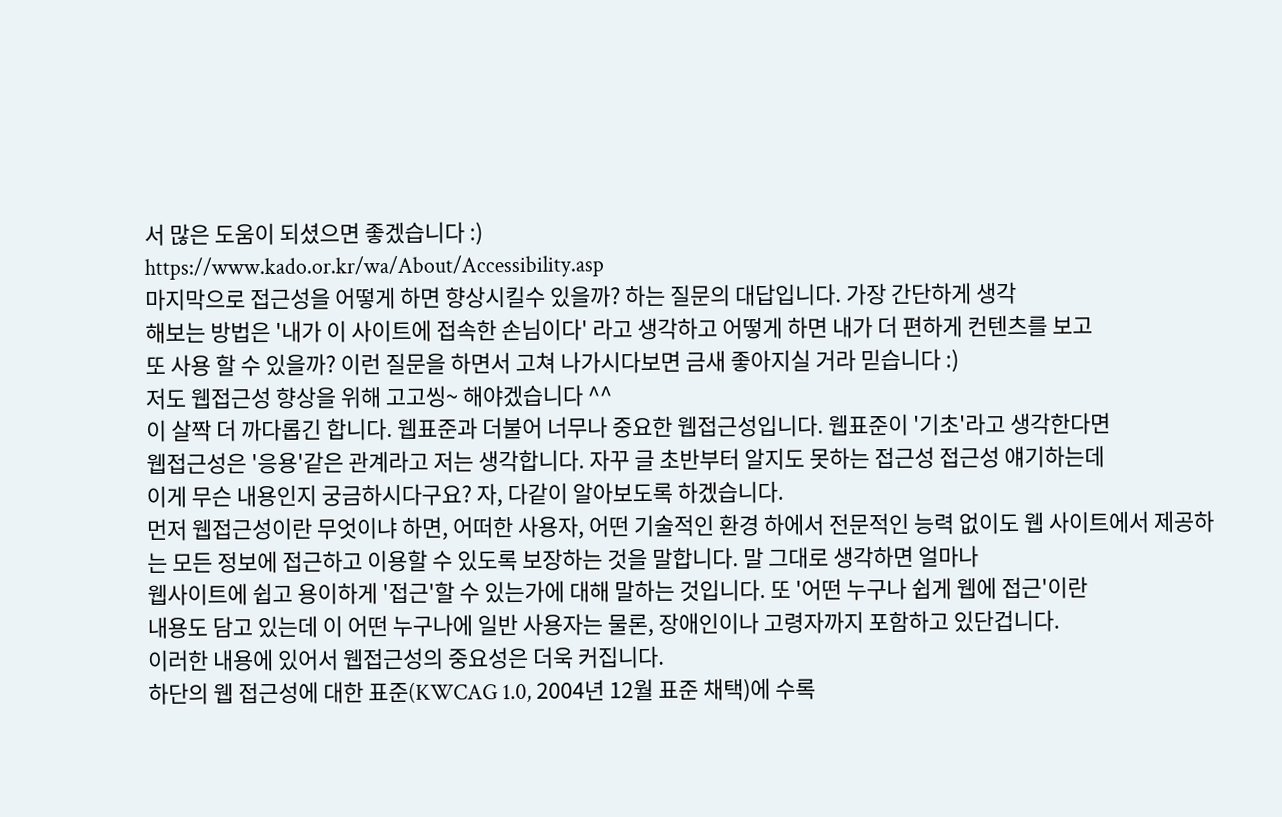서 많은 도움이 되셨으면 좋겠습니다 :)
https://www.kado.or.kr/wa/About/Accessibility.asp
마지막으로 접근성을 어떻게 하면 향상시킬수 있을까? 하는 질문의 대답입니다. 가장 간단하게 생각
해보는 방법은 '내가 이 사이트에 접속한 손님이다' 라고 생각하고 어떻게 하면 내가 더 편하게 컨텐츠를 보고
또 사용 할 수 있을까? 이런 질문을 하면서 고쳐 나가시다보면 금새 좋아지실 거라 믿습니다 :)
저도 웹접근성 향상을 위해 고고씽~ 해야겠습니다 ^^
이 살짝 더 까다롭긴 합니다. 웹표준과 더불어 너무나 중요한 웹접근성입니다. 웹표준이 '기초'라고 생각한다면
웹접근성은 '응용'같은 관계라고 저는 생각합니다. 자꾸 글 초반부터 알지도 못하는 접근성 접근성 얘기하는데
이게 무슨 내용인지 궁금하시다구요? 자, 다같이 알아보도록 하겠습니다.
먼저 웹접근성이란 무엇이냐 하면, 어떠한 사용자, 어떤 기술적인 환경 하에서 전문적인 능력 없이도 웹 사이트에서 제공하는 모든 정보에 접근하고 이용할 수 있도록 보장하는 것을 말합니다. 말 그대로 생각하면 얼마나
웹사이트에 쉽고 용이하게 '접근'할 수 있는가에 대해 말하는 것입니다. 또 '어떤 누구나 쉽게 웹에 접근'이란
내용도 담고 있는데 이 어떤 누구나에 일반 사용자는 물론, 장애인이나 고령자까지 포함하고 있단겁니다.
이러한 내용에 있어서 웹접근성의 중요성은 더욱 커집니다.
하단의 웹 접근성에 대한 표준(KWCAG 1.0, 2004년 12월 표준 채택)에 수록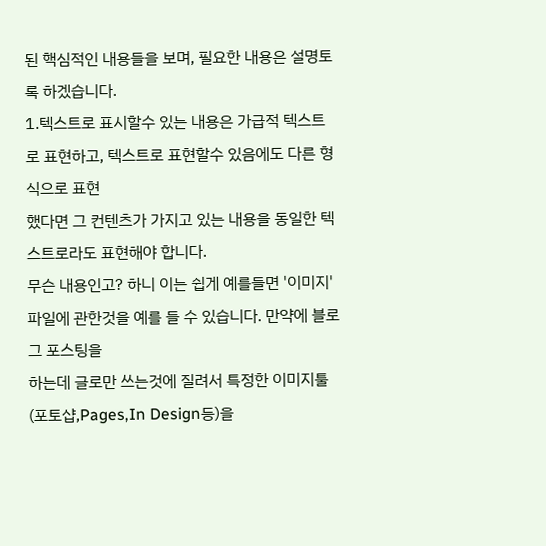된 핵심적인 내용들을 보며, 필요한 내용은 설명토록 하겠습니다.
1.텍스트로 표시할수 있는 내용은 가급적 텍스트로 표현하고, 텍스트로 표현할수 있음에도 다른 형식으로 표현
했다면 그 컨텐츠가 가지고 있는 내용을 동일한 텍스트로라도 표현해야 합니다.
무슨 내용인고? 하니 이는 쉽게 예를들면 '이미지'파일에 관한것을 예를 들 수 있습니다. 만약에 블로그 포스팅을
하는데 글로만 쓰는것에 질려서 특정한 이미지툴(포토샵,Pages,In Design등)을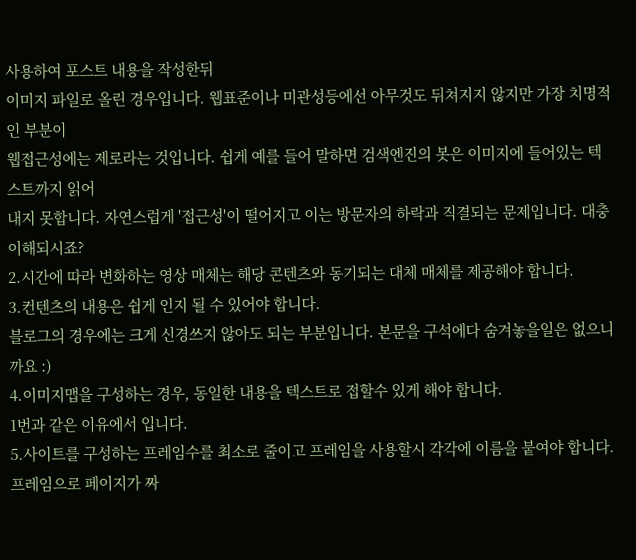사용하여 포스트 내용을 작성한뒤
이미지 파일로 올린 경우입니다. 웹표준이나 미관성등에선 아무것도 뒤쳐지지 않지만 가장 치명적인 부분이
웹접근성에는 제로라는 것입니다. 쉽게 예를 들어 말하면 검색엔진의 봇은 이미지에 들어있는 텍스트까지 읽어
내지 못합니다. 자연스럽게 '접근성'이 떨어지고 이는 방문자의 하락과 직결되는 문제입니다. 대충 이해되시죠?
2.시간에 따라 변화하는 영상 매체는 해당 콘텐츠와 동기되는 대체 매체를 제공해야 합니다.
3.컨텐츠의 내용은 쉽게 인지 될 수 있어야 합니다.
블로그의 경우에는 크게 신경쓰지 않아도 되는 부분입니다. 본문을 구석에다 숨겨놓을일은 없으니까요 :)
4.이미지맵을 구성하는 경우, 동일한 내용을 텍스트로 접할수 있게 해야 합니다.
1번과 같은 이유에서 입니다.
5.사이트를 구성하는 프레임수를 최소로 줄이고 프레임을 사용할시 각각에 이름을 붙여야 합니다.
프레임으로 페이지가 짜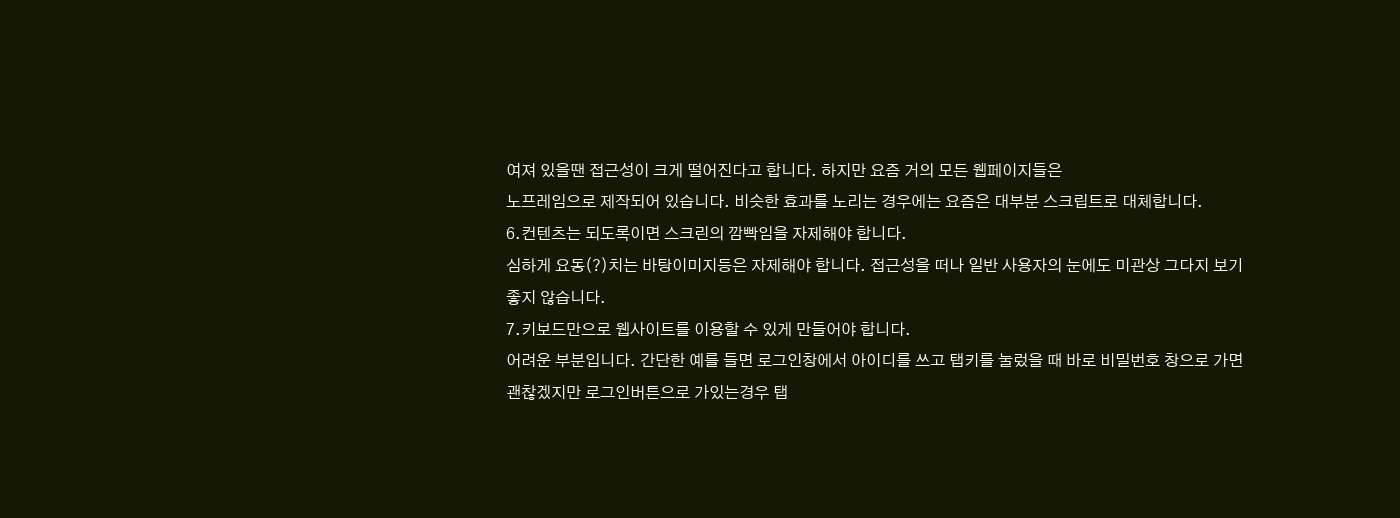여져 있을땐 접근성이 크게 떨어진다고 합니다. 하지만 요즘 거의 모든 웹페이지들은
노프레임으로 제작되어 있습니다. 비슷한 효과를 노리는 경우에는 요즘은 대부분 스크립트로 대체합니다.
6.컨텐츠는 되도록이면 스크린의 깜빡임을 자제해야 합니다.
심하게 요동(?)치는 바탕이미지등은 자제해야 합니다. 접근성을 떠나 일반 사용자의 눈에도 미관상 그다지 보기
좋지 않습니다.
7.키보드만으로 웹사이트를 이용할 수 있게 만들어야 합니다.
어려운 부분입니다. 간단한 예를 들면 로그인창에서 아이디를 쓰고 탭키를 눌렀을 때 바로 비밀번호 창으로 가면
괜찮겠지만 로그인버튼으로 가있는경우 탭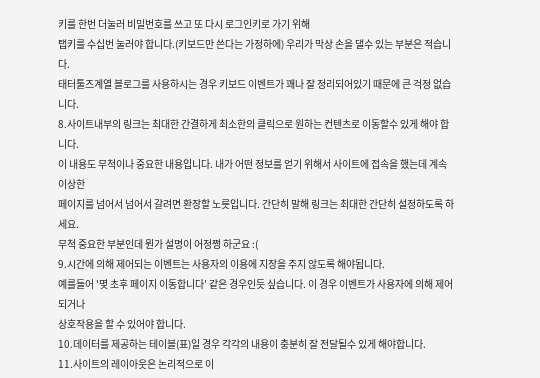키를 한번 더눌러 비밀번호를 쓰고 또 다시 로그인키로 가기 위해
탭키를 수십번 눌러야 합니다.(키보드만 쓴다는 가정하에) 우리가 막상 손을 댈수 있는 부분은 적습니다.
태터툴즈계열 블로그를 사용하시는 경우 키보드 이벤트가 꽤나 잘 정리되어있기 때문에 큰 걱정 없습니다.
8.사이트내부의 링크는 최대한 간결하게 최소한의 클릭으로 원하는 컨텐츠로 이동할수 있게 해야 합니다.
이 내용도 무척이나 중요한 내용입니다. 내가 어떤 정보를 얻기 위해서 사이트에 접속을 했는데 계속 이상한
페이지를 넘어서 넘어서 갈려면 환장할 노릇입니다. 간단히 말해 링크는 최대한 간단히 설정하도록 하세요.
무척 중요한 부분인데 뭔가 설명이 어정쩡 하군요 :(
9.시간에 의해 제어되는 이벤트는 사용자의 이용에 지장을 주지 않도록 해야됩니다.
예를들어 '몇 초후 페이지 이동합니다' 같은 경우인듯 싶습니다. 이 경우 이벤트가 사용자에 의해 제어되거나
상호작용을 할 수 있어야 합니다.
10.데이터를 제공하는 테이블(표)일 경우 각각의 내용이 충분히 잘 전달될수 있게 해야합니다.
11.사이트의 레이아웃은 논리적으로 이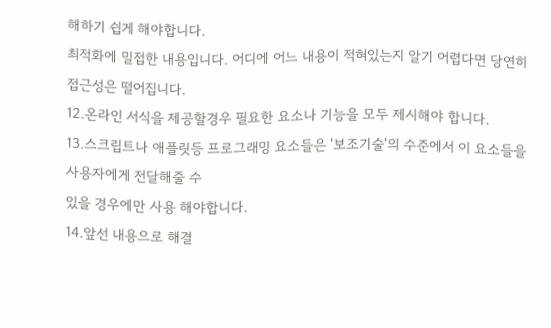해하기 쉽게 해야합니다.
최적화에 밀접한 내용입니다. 어디에 어느 내용이 적혀있는지 알기 어렵다면 당연히 접근성은 떨어집니다.
12.온라인 서식을 제공할경우 필요한 요소나 기능을 모두 제시해야 합니다.
13.스크립트나 애플릿등 프로그래밍 요소들은 '보조기술'의 수준에서 이 요소들을 사용자에게 전달해줄 수
있을 경우에만 사용 해야합니다.
14.앞선 내용으로 해결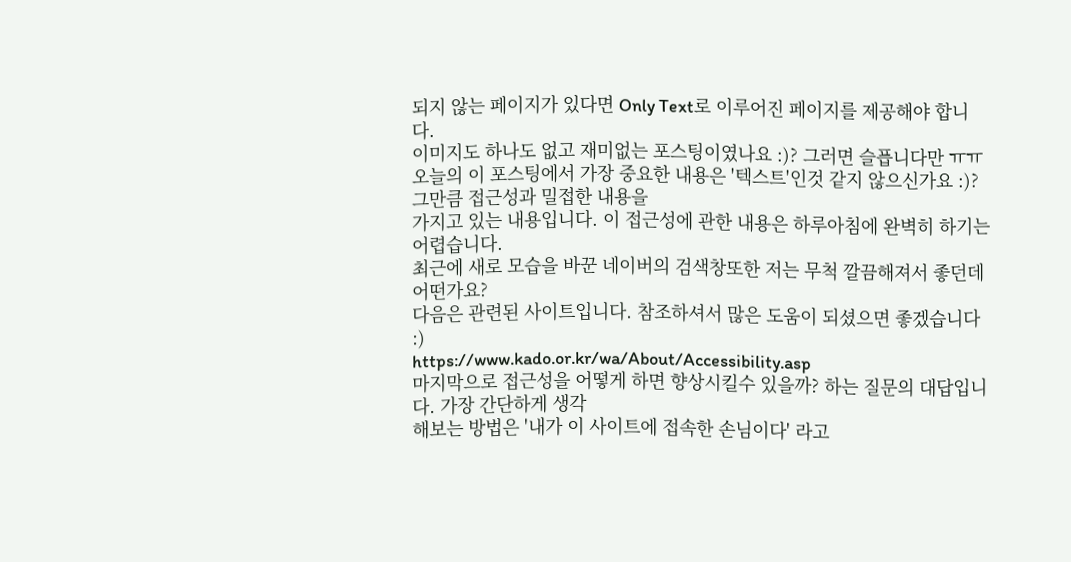되지 않는 페이지가 있다면 Only Text로 이루어진 페이지를 제공해야 합니다.
이미지도 하나도 없고 재미없는 포스팅이였나요 :)? 그러면 슬픕니다만 ㅠㅠ
오늘의 이 포스팅에서 가장 중요한 내용은 '텍스트'인것 같지 않으신가요 :)? 그만큼 접근성과 밀접한 내용을
가지고 있는 내용입니다. 이 접근성에 관한 내용은 하루아침에 완벽히 하기는 어렵습니다.
최근에 새로 모습을 바꾼 네이버의 검색창또한 저는 무척 깔끔해져서 좋던데 어떤가요?
다음은 관련된 사이트입니다. 참조하셔서 많은 도움이 되셨으면 좋겠습니다 :)
https://www.kado.or.kr/wa/About/Accessibility.asp
마지막으로 접근성을 어떻게 하면 향상시킬수 있을까? 하는 질문의 대답입니다. 가장 간단하게 생각
해보는 방법은 '내가 이 사이트에 접속한 손님이다' 라고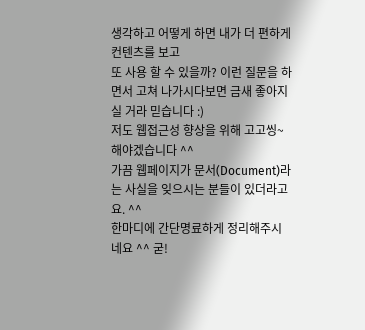생각하고 어떻게 하면 내가 더 편하게 컨텐츠를 보고
또 사용 할 수 있을까? 이런 질문을 하면서 고쳐 나가시다보면 금새 좋아지실 거라 믿습니다 :)
저도 웹접근성 향상을 위해 고고씽~ 해야겠습니다 ^^
가끔 웹페이지가 문서(Document)라는 사실을 잊으시는 분들이 있더라고요. ^^
한마디에 간단명료하게 정리해주시네요 ^^ 굳!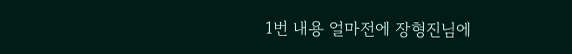1번 내용 얼마전에 장형진님에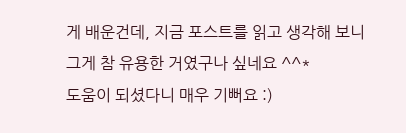게 배운건데, 지금 포스트를 읽고 생각해 보니 그게 참 유용한 거였구나 싶네요 ^^*
도움이 되셨다니 매우 기뻐요 :)